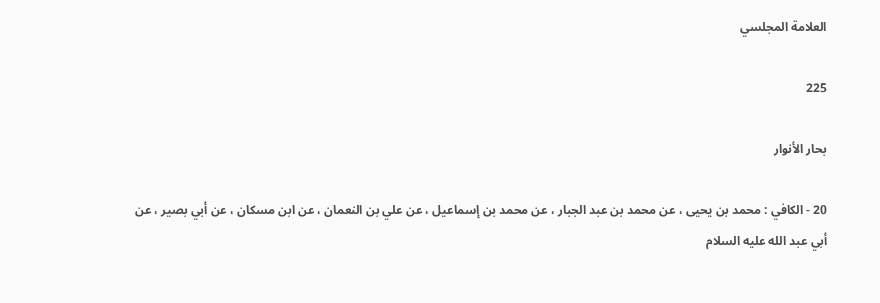العلامة المجلسي

225

بحار الأنوار

20 - الكافي : محمد بن يحيى ، عن محمد بن عبد الجبار ، عن محمد بن إسماعيل ، عن علي بن النعمان ، عن ابن مسكان ، عن أبي بصير ، عن أبي عبد الله عليه السلام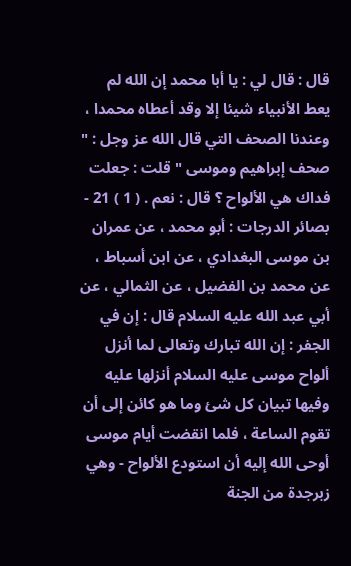قال : قال لي : يا أبا محمد إن الله لم يعط الأنبياء شيئا إلا وقد أعطاه محمدا ، وعندنا الصحف التي قال الله عز وجل : " صحف إبراهيم وموسى " قلت : جعلت فداك هي الألواح ؟ قال : نعم . ( 1 ) 21 - بصائر الدرجات : أبو محمد ، عن عمران بن موسى البغدادي ، عن ابن أسباط ، عن محمد بن الفضيل ، عن الثمالي ، عن أبي عبد الله عليه السلام قال : إن في الجفر : إن الله تبارك وتعالى لما أنزل ألواح موسى عليه السلام أنزلها عليه وفيها تبيان كل شئ وما هو كائن إلى أن تقوم الساعة ، فلما انقضت أيام موسى أوحى الله إليه أن استودع الألواح - وهي زبرجدة من الجنة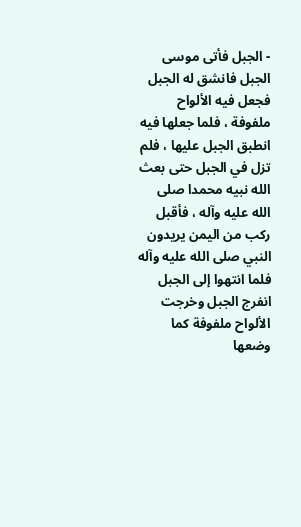- الجبل فأتى موسى الجبل فانشق له الجبل فجعل فيه الألواح ملفوفة ، فلما جعلها فيه انطبق الجبل عليها ، فلم تزل في الجبل حتى بعث الله نبيه محمدا صلى الله عليه وآله ، فأقبل ركب من اليمن يريدون النبي صلى الله عليه وآله فلما انتهوا إلى الجبل انفرج الجبل وخرجت الألواح ملفوفة كما وضعها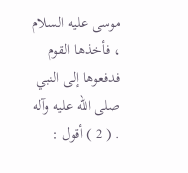موسى عليه السلام ، فأخذها القوم فدفعوها إلى النبي صلى الله عليه وآله . ( 2 ) أقول :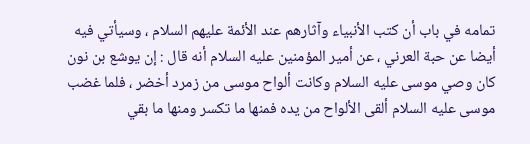تمامه في باب أن كتب الأنبياء وآثارهم عند الأئمة عليهم السلام ، وسيأتي فيه أيضا عن حبة العرني ، عن أمير المؤمنين عليه السلام أنه قال : إن يوشع بن نون كان وصي موسى عليه السلام وكانت ألواح موسى من زمرد أخضر ، فلما غضب موسى عليه السلام ألقى الألواح من يده فمنها ما تكسر ومنها ما بقي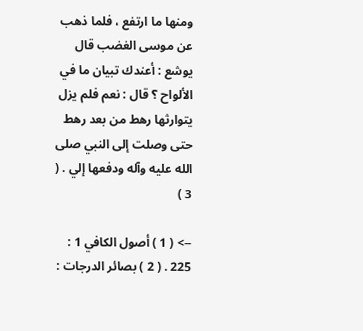ومنها ما ارتفع ، فلما ذهب عن موسى الغضب قال يوشع : أعندك تبيان ما في الألواح ؟ قال : نعم فلم يزل يتوارثها رهط من بعد رهط حتى وصلت إلى النبي صلى الله عليه وآله ودفعها إلي . ( 3 )

--> ( 1 ) أصول الكافي 1 : 225 . ( 2 ) بصائر الدرجات :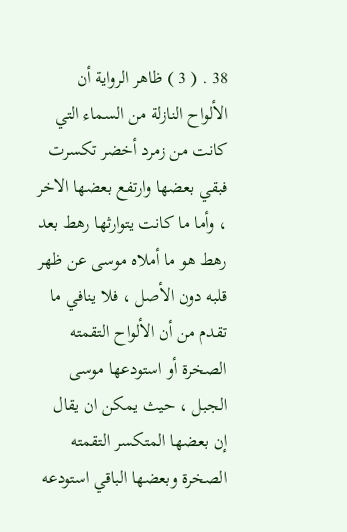38 . ( 3 ) ظاهر الرواية أن الألواح النازلة من السماء التي كانت من زمرد أخضر تكسرت فبقي بعضها وارتفع بعضها الاخر ، وأما ما كانت يتوارثها رهط بعد رهط هو ما أملاه موسى عن ظهر قلبه دون الأصل ، فلا ينافي ما تقدم من أن الألواح التقمته الصخرة أو استودعها موسى الجبل ، حيث يمكن ان يقال إن بعضها المتكسر التقمته الصخرة وبعضها الباقي استودعه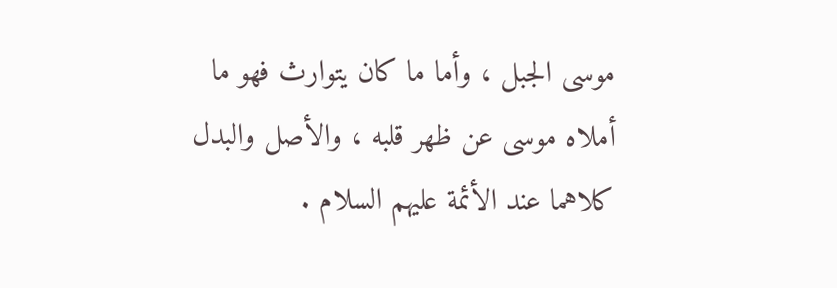موسى الجبل ، وأما ما كان يتوارث فهو ما أملاه موسى عن ظهر قلبه ، والأصل والبدل كلاهما عند الأئمة عليهم السلام .